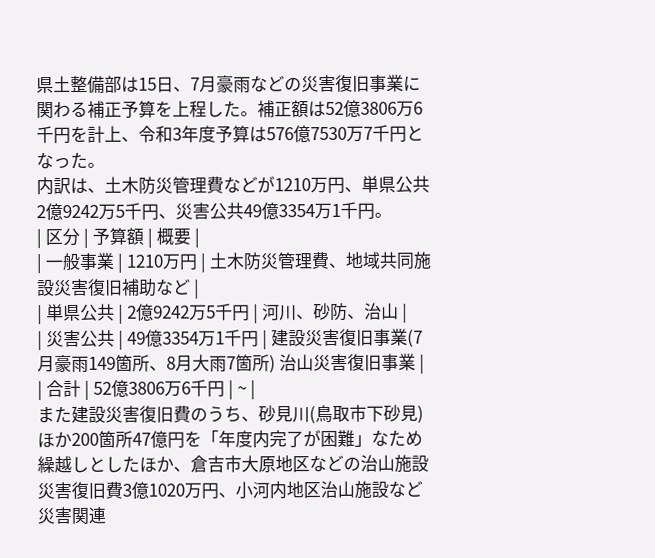県土整備部は15日、7月豪雨などの災害復旧事業に関わる補正予算を上程した。補正額は52億3806万6千円を計上、令和3年度予算は576億7530万7千円となった。
内訳は、土木防災管理費などが1210万円、単県公共2億9242万5千円、災害公共49億3354万1千円。
| 区分 | 予算額 | 概要 |
| 一般事業 | 1210万円 | 土木防災管理費、地域共同施設災害復旧補助など |
| 単県公共 | 2億9242万5千円 | 河川、砂防、治山 |
| 災害公共 | 49億3354万1千円 | 建設災害復旧事業(7月豪雨149箇所、8月大雨7箇所) 治山災害復旧事業 |
| 合計 | 52億3806万6千円 | ~ |
また建設災害復旧費のうち、砂見川(鳥取市下砂見)ほか200箇所47億円を「年度内完了が困難」なため繰越しとしたほか、倉吉市大原地区などの治山施設災害復旧費3億1020万円、小河内地区治山施設など災害関連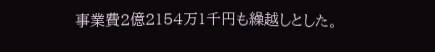事業費2億2154万1千円も繰越しとした。